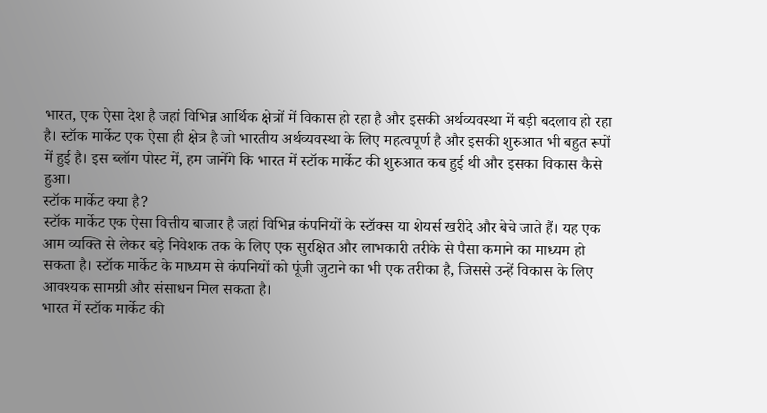भारत, एक ऐसा देश है जहां विभिन्न आर्थिक क्षेत्रों में विकास हो रहा है और इसकी अर्थव्यवस्था में बड़ी बदलाव हो रहा है। स्टॉक मार्केट एक ऐसा ही क्षेत्र है जो भारतीय अर्थव्यवस्था के लिए महत्वपूर्ण है और इसकी शुरुआत भी बहुत रूपों में हुई है। इस ब्लॉग पोस्ट में, हम जानेंगे कि भारत में स्टॉक मार्केट की शुरुआत कब हुई थी और इसका विकास कैसे हुआ।
स्टॉक मार्केट क्या है?
स्टॉक मार्केट एक ऐसा वित्तीय बाजार है जहां विभिन्न कंपनियों के स्टॉक्स या शेयर्स खरीदे और बेचे जाते हैं। यह एक आम व्यक्ति से लेकर बड़े निवेशक तक के लिए एक सुरक्षित और लाभकारी तरीके से पैसा कमाने का माध्यम हो सकता है। स्टॉक मार्केट के माध्यम से कंपनियों को पूंजी जुटाने का भी एक तरीका है, जिससे उन्हें विकास के लिए आवश्यक सामग्री और संसाधन मिल सकता है।
भारत में स्टॉक मार्केट की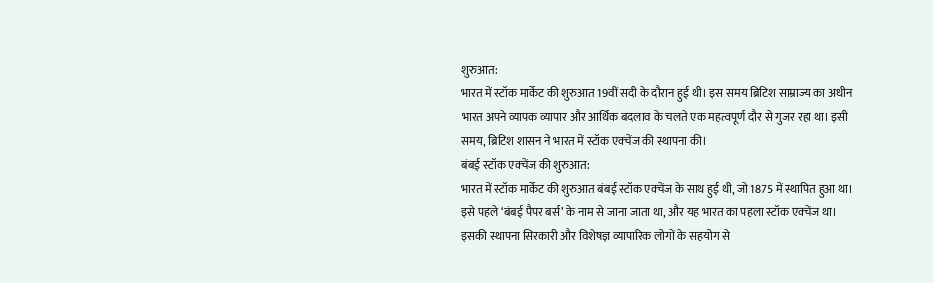शुरुआत:
भारत में स्टॉक मार्केट की शुरुआत 19वीं सदी के दौरान हुई थी। इस समय ब्रिटिश साम्राज्य का अधीन भारत अपने व्यापक व्यापार और आर्थिक बदलाव के चलते एक महत्वपूर्ण दौर से गुजर रहा था। इसी समय, ब्रिटिश शासन ने भारत में स्टॉक एक्चेंज की स्थापना की।
बंबई स्टॉक एक्चेंज की शुरुआत:
भारत में स्टॉक मार्केट की शुरुआत बंबई स्टॉक एक्चेंज के साथ हुई थी, जो 1875 में स्थापित हुआ था। इसे पहले ‘बंबई पैपर बर्स’ के नाम से जाना जाता था, और यह भारत का पहला स्टॉक एक्चेंज था। इसकी स्थापना सिरकारी और विशेषज्ञ व्यापारिक लोगों के सहयोग से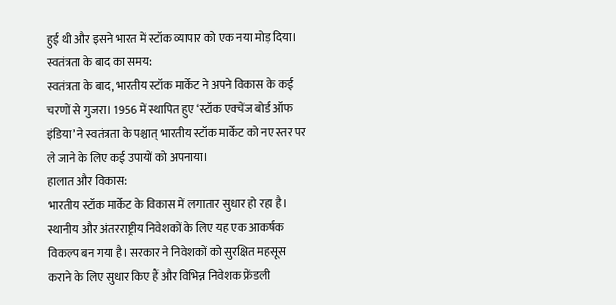हुई थी और इसने भारत में स्टॉक व्यापार को एक नया मोड़ दिया।
स्वतंत्रता के बाद का समय:
स्वतंत्रता के बाद, भारतीय स्टॉक मार्केट ने अपने विकास के कई चरणों से गुजरा। 1956 में स्थापित हुए ‘स्टॉक एक्चेंज बोर्ड ऑफ इंडिया’ ने स्वतंत्रता के पश्चात् भारतीय स्टॉक मार्केट को नए स्तर पर ले जाने के लिए कई उपायों को अपनाया।
हालात और विकास:
भारतीय स्टॉक मार्केट के विकास में लगातार सुधार हो रहा है। स्थानीय और अंतरराष्ट्रीय निवेशकों के लिए यह एक आकर्षक विकल्प बन गया है। सरकार ने निवेशकों को सुरक्षित महसूस कराने के लिए सुधार किए हैं और विभिन्न निवेशक फ्रेंडली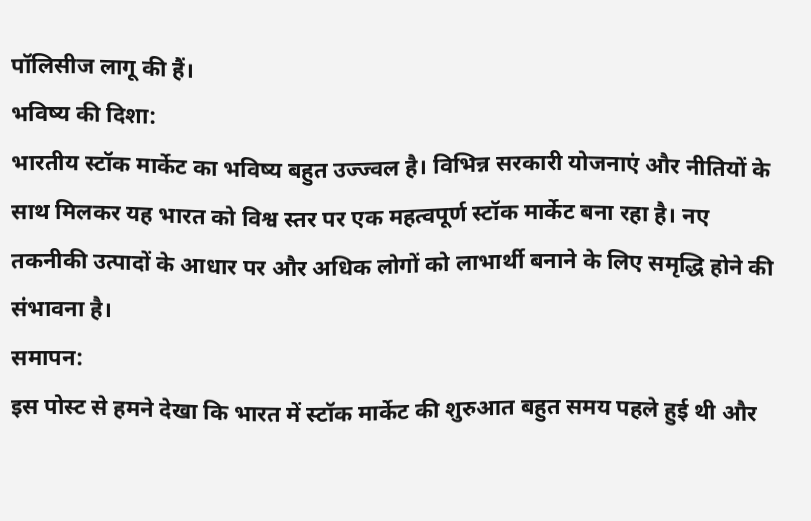पॉलिसीज लागू की हैं।
भविष्य की दिशा:
भारतीय स्टॉक मार्केट का भविष्य बहुत उज्ज्वल है। विभिन्न सरकारी योजनाएं और नीतियों के साथ मिलकर यह भारत को विश्व स्तर पर एक महत्वपूर्ण स्टॉक मार्केट बना रहा है। नए तकनीकी उत्पादों के आधार पर और अधिक लोगों को लाभार्थी बनाने के लिए समृद्धि होने की संभावना है।
समापन:
इस पोस्ट से हमने देखा कि भारत में स्टॉक मार्केट की शुरुआत बहुत समय पहले हुई थी और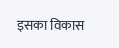इसका विकास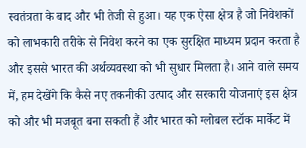स्वतंत्रता के बाद और भी तेजी से हुआ। यह एक ऐसा क्षेत्र है जो निवेशकों को लाभकारी तरीके से निवेश करने का एक सुरक्षित माध्यम प्रदान करता है और इससे भारत की अर्थव्यवस्था को भी सुधार मिलता है। आने वाले समय में, हम देखेंगे कि कैसे नए तकनीकी उत्पाद और सरकारी योजनाएं इस क्षेत्र को और भी मजबूत बना सकती हैं और भारत को ग्लोबल स्टॉक मार्केट में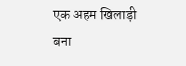एक अहम खिलाड़ी बना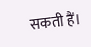सकती हैं।